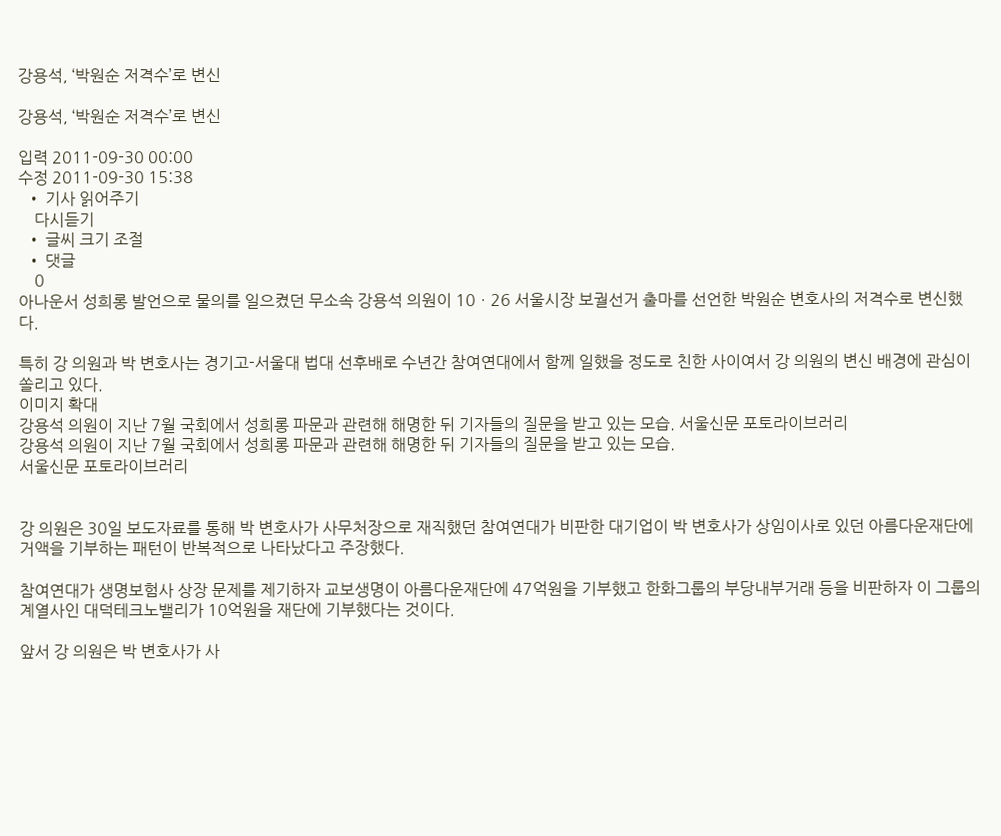강용석, ‘박원순 저격수’로 변신

강용석, ‘박원순 저격수’로 변신

입력 2011-09-30 00:00
수정 2011-09-30 15:38
  • 기사 읽어주기
    다시듣기
  • 글씨 크기 조절
  • 댓글
    0
아나운서 성희롱 발언으로 물의를 일으켰던 무소속 강용석 의원이 10ㆍ26 서울시장 보궐선거 출마를 선언한 박원순 변호사의 저격수로 변신했다.

특히 강 의원과 박 변호사는 경기고-서울대 법대 선후배로 수년간 참여연대에서 함께 일했을 정도로 친한 사이여서 강 의원의 변신 배경에 관심이 쏠리고 있다.
이미지 확대
강용석 의원이 지난 7월 국회에서 성희롱 파문과 관련해 해명한 뒤 기자들의 질문을 받고 있는 모습. 서울신문 포토라이브러리
강용석 의원이 지난 7월 국회에서 성희롱 파문과 관련해 해명한 뒤 기자들의 질문을 받고 있는 모습.
서울신문 포토라이브러리


강 의원은 30일 보도자료를 통해 박 변호사가 사무처장으로 재직했던 참여연대가 비판한 대기업이 박 변호사가 상임이사로 있던 아름다운재단에 거액을 기부하는 패턴이 반복적으로 나타났다고 주장했다.

참여연대가 생명보험사 상장 문제를 제기하자 교보생명이 아름다운재단에 47억원을 기부했고 한화그룹의 부당내부거래 등을 비판하자 이 그룹의 계열사인 대덕테크노밸리가 10억원을 재단에 기부했다는 것이다.

앞서 강 의원은 박 변호사가 사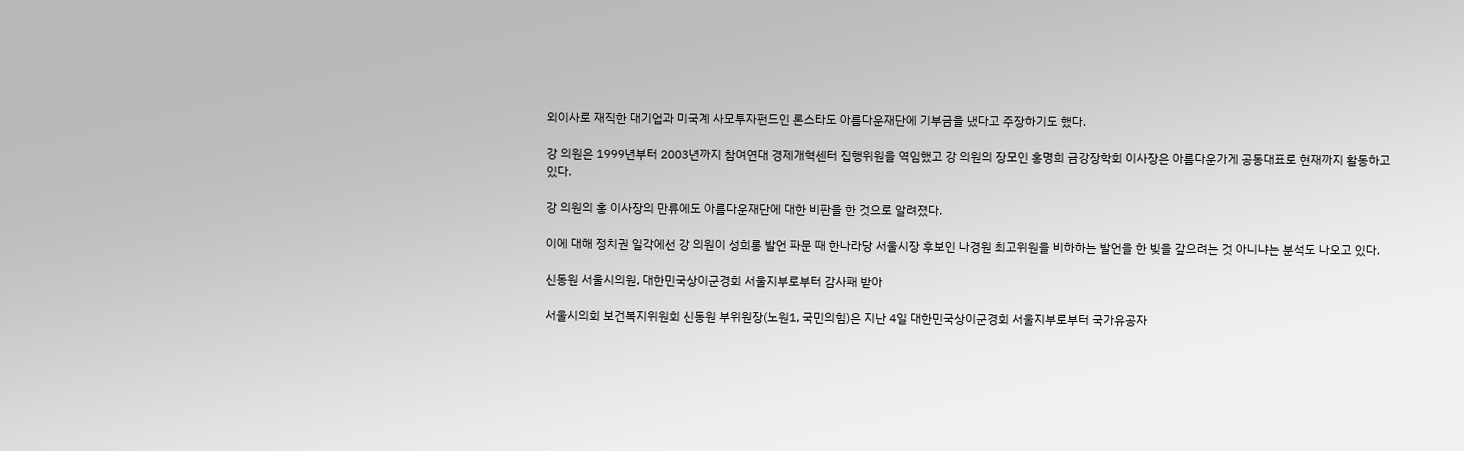외이사로 재직한 대기업과 미국계 사모투자펀드인 론스타도 아름다운재단에 기부금을 냈다고 주장하기도 했다.

강 의원은 1999년부터 2003년까지 참여연대 경제개혁센터 집행위원을 역임했고 강 의원의 장모인 홍명희 금강장학회 이사장은 아름다운가게 공동대표로 현재까지 활동하고 있다.

강 의원의 홍 이사장의 만류에도 아름다운재단에 대한 비판을 한 것으로 알려졌다.

이에 대해 정치권 일각에선 강 의원이 성희롱 발언 파문 때 한나라당 서울시장 후보인 나경원 최고위원을 비하하는 발언을 한 빚을 갚으려는 것 아니냐는 분석도 나오고 있다.

신동원 서울시의원, 대한민국상이군경회 서울지부로부터 감사패 받아

서울시의회 보건복지위원회 신동원 부위원장(노원1, 국민의힘)은 지난 4일 대한민국상이군경회 서울지부로부터 국가유공자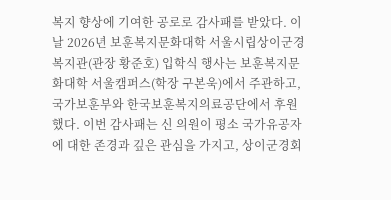복지 향상에 기여한 공로로 감사패를 받았다. 이날 2026년 보훈복지문화대학 서울시립상이군경복지관(관장 황준호) 입학식 행사는 보훈복지문화대학 서울캠퍼스(학장 구본욱)에서 주관하고, 국가보훈부와 한국보훈복지의료공단에서 후원했다. 이번 감사패는 신 의원이 평소 국가유공자에 대한 존경과 깊은 관심을 가지고, 상이군경회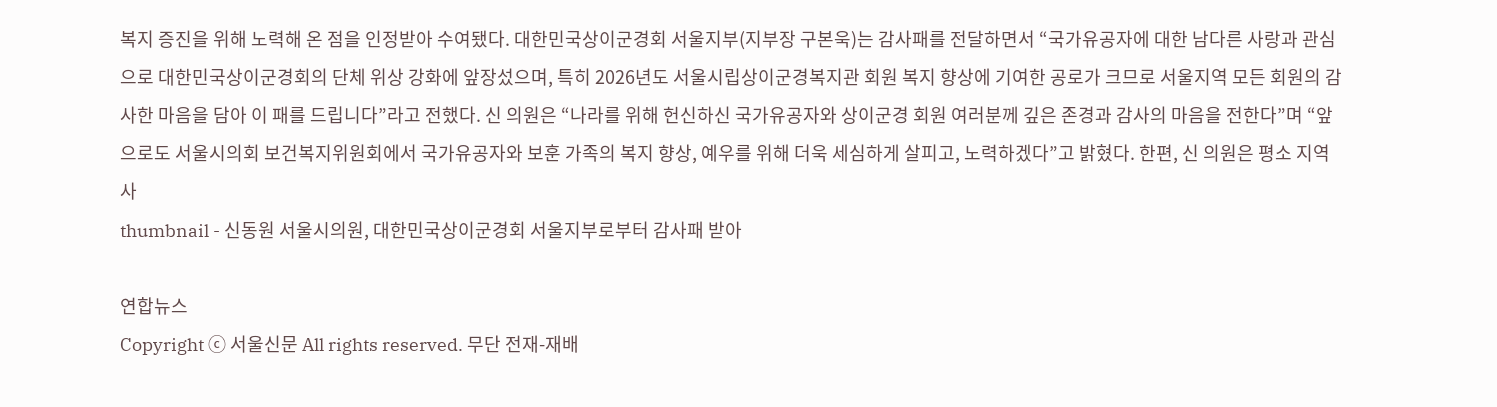복지 증진을 위해 노력해 온 점을 인정받아 수여됐다. 대한민국상이군경회 서울지부(지부장 구본욱)는 감사패를 전달하면서 “국가유공자에 대한 남다른 사랑과 관심으로 대한민국상이군경회의 단체 위상 강화에 앞장섰으며, 특히 2026년도 서울시립상이군경복지관 회원 복지 향상에 기여한 공로가 크므로 서울지역 모든 회원의 감사한 마음을 담아 이 패를 드립니다”라고 전했다. 신 의원은 “나라를 위해 헌신하신 국가유공자와 상이군경 회원 여러분께 깊은 존경과 감사의 마음을 전한다”며 “앞으로도 서울시의회 보건복지위원회에서 국가유공자와 보훈 가족의 복지 향상, 예우를 위해 더욱 세심하게 살피고, 노력하겠다”고 밝혔다. 한편, 신 의원은 평소 지역사
thumbnail - 신동원 서울시의원, 대한민국상이군경회 서울지부로부터 감사패 받아

연합뉴스
Copyright ⓒ 서울신문 All rights reserved. 무단 전재-재배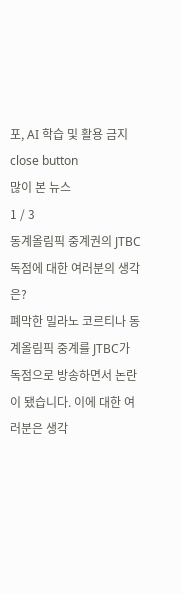포, AI 학습 및 활용 금지
close button
많이 본 뉴스
1 / 3
동계올림픽 중계권의 JTBC 독점에 대한 여러분의 생각은?
폐막한 밀라노 코르티나 동계올림픽 중계를 JTBC가 독점으로 방송하면서 논란이 됐습니다. 이에 대한 여러분은 생각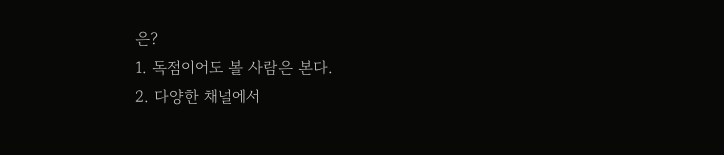은?
1. 독점이어도 볼 사람은 본다.
2. 다양한 채널에서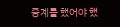중계를 했어야 했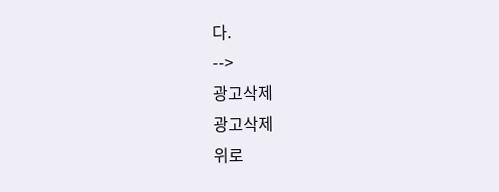다.
-->
광고삭제
광고삭제
위로